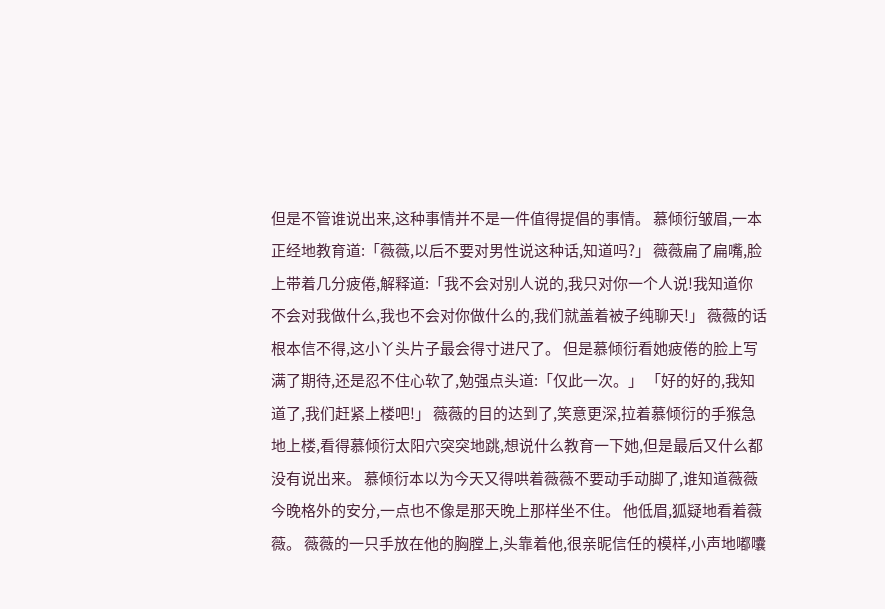但是不管谁说出来,这种事情并不是一件值得提倡的事情。 慕倾衍皱眉,一本正经地教育道:「薇薇,以后不要对男性说这种话,知道吗?」 薇薇扁了扁嘴,脸上带着几分疲倦,解释道:「我不会对别人说的,我只对你一个人说!我知道你不会对我做什么,我也不会对你做什么的,我们就盖着被子纯聊天!」 薇薇的话根本信不得,这小丫头片子最会得寸进尺了。 但是慕倾衍看她疲倦的脸上写满了期待,还是忍不住心软了,勉强点头道:「仅此一次。」 「好的好的,我知道了,我们赶紧上楼吧!」 薇薇的目的达到了,笑意更深,拉着慕倾衍的手猴急地上楼,看得慕倾衍太阳穴突突地跳,想说什么教育一下她,但是最后又什么都没有说出来。 慕倾衍本以为今天又得哄着薇薇不要动手动脚了,谁知道薇薇今晚格外的安分,一点也不像是那天晚上那样坐不住。 他低眉,狐疑地看着薇薇。 薇薇的一只手放在他的胸膛上,头靠着他,很亲昵信任的模样,小声地嘟囔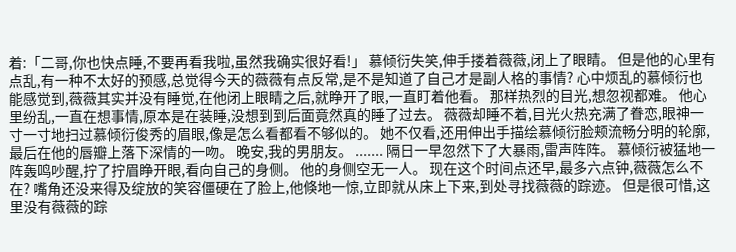着:「二哥,你也快点睡,不要再看我啦,虽然我确实很好看!」 慕倾衍失笑,伸手搂着薇薇,闭上了眼睛。 但是他的心里有点乱,有一种不太好的预感,总觉得今天的薇薇有点反常,是不是知道了自己才是副人格的事情? 心中烦乱的慕倾衍也能感觉到,薇薇其实并没有睡觉,在他闭上眼睛之后,就睁开了眼,一直盯着他看。 那样热烈的目光,想忽视都难。 他心里纷乱,一直在想事情,原本是在装睡,没想到到后面竟然真的睡了过去。 薇薇却睡不着,目光火热充满了眷恋,眼神一寸一寸地扫过慕倾衍俊秀的眉眼,像是怎么看都看不够似的。 她不仅看,还用伸出手描绘慕倾衍脸颊流畅分明的轮廓,最后在他的唇瓣上落下深情的一吻。 晚安,我的男朋友。 ....... 隔日一早忽然下了大暴雨,雷声阵阵。 慕倾衍被猛地一阵轰鸣吵醒,拧了拧眉睁开眼,看向自己的身侧。 他的身侧空无一人。 现在这个时间点还早,最多六点钟,薇薇怎么不在? 嘴角还没来得及绽放的笑容僵硬在了脸上,他倏地一惊,立即就从床上下来,到处寻找薇薇的踪迹。 但是很可惜,这里没有薇薇的踪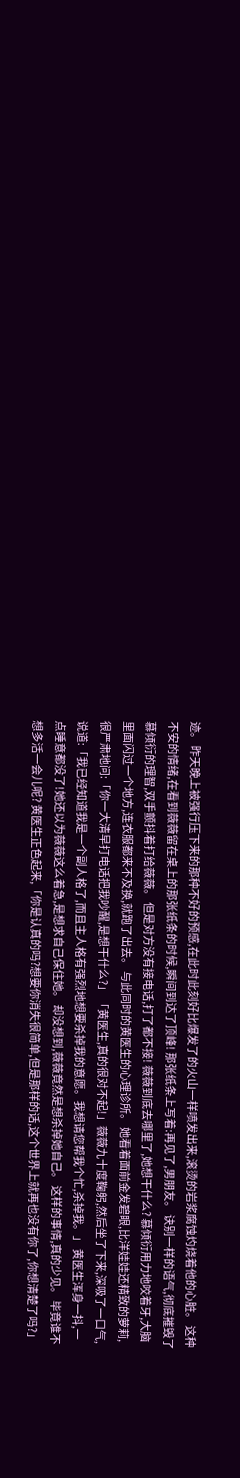迹。 昨天晚上被强行压下来的那种不好的预感,在此时此刻好比爆发了的火山一样喷发出来,滚烫的岩浆腐蚀灼烧着他的心脏。 这种不安的情绪,在看到薇薇留在桌上的那张纸条的时候,瞬间到达了顶峰! 那张纸条上写着:再见了,男朋友。 诀别一样的语气,彻底摧毁了慕倾衍的理智,双手颤抖着打给薇薇。 但是对方没有接电话,打了都不接! 薇薇到底去哪里了,她想干什么? 慕倾衍用力地咬着牙,大脑里面闪过一个地方,连衣服都来不及换,就跑了出去。 与此同时的黄医生的心理诊所。 她看着面前金发碧眼,比洋娃娃还精致的萝莉,很严肃地问:「你一大清早打电话把我吵醒,是想干什么?」 「黄医生,真的很对不起!」薇薇九十度鞠躬,然后坐了下来,深吸了一口气,说道:「我已经知道我是一个副人格了,而且主人格有强烈地想要杀掉我的意愿。我想请您帮我个忙,杀掉我。」 黄医生浑身一抖,一点睡意都没了!她还以为薇薇这么着急,是想求自己保住她。 却没想到,薇薇竟然是想杀掉她自己。 这样的事情,真的少见。 毕竟谁不想多活一会儿呢? 黄医生正色起来,「你是认真的吗?想要你消失很简单,但是那样的话,这个世界上就再也没有你了,你想清楚了吗?」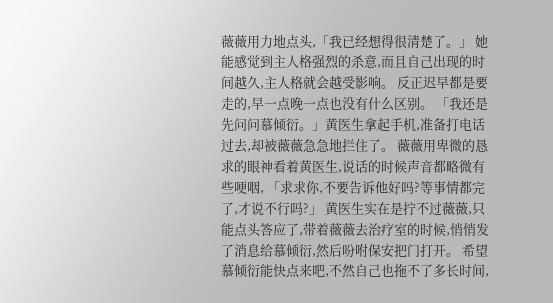薇薇用力地点头,「我已经想得很清楚了。」 她能感觉到主人格强烈的杀意,而且自己出现的时间越久,主人格就会越受影响。 反正迟早都是要走的,早一点晚一点也没有什么区别。 「我还是先问问慕倾衍。」黄医生拿起手机,准备打电话过去,却被薇薇急急地拦住了。 薇薇用卑微的恳求的眼神看着黄医生,说话的时候声音都略微有些哽咽, 「求求你,不要告诉他好吗?等事情都完了,才说不行吗?」 黄医生实在是拧不过薇薇,只能点头答应了,带着薇薇去治疗室的时候,悄悄发了消息给慕倾衍,然后吩咐保安把门打开。 希望慕倾衍能快点来吧,不然自己也拖不了多长时间,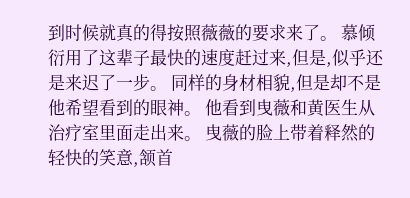到时候就真的得按照薇薇的要求来了。 慕倾衍用了这辈子最快的速度赶过来,但是,似乎还是来迟了一步。 同样的身材相貌,但是却不是他希望看到的眼神。 他看到曳薇和黄医生从治疗室里面走出来。 曳薇的脸上带着释然的轻快的笑意,颔首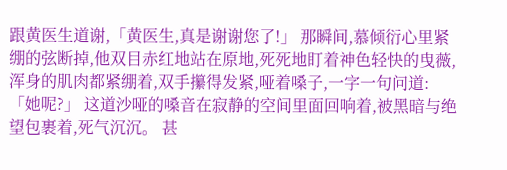跟黄医生道谢,「黄医生,真是谢谢您了!」 那瞬间,慕倾衍心里紧绷的弦断掉,他双目赤红地站在原地,死死地盯着神色轻快的曳薇,浑身的肌肉都紧绷着,双手攥得发紧,哑着嗓子,一字一句问道:「她呢?」 这道沙哑的嗓音在寂静的空间里面回响着,被黑暗与绝望包裹着,死气沉沉。 甚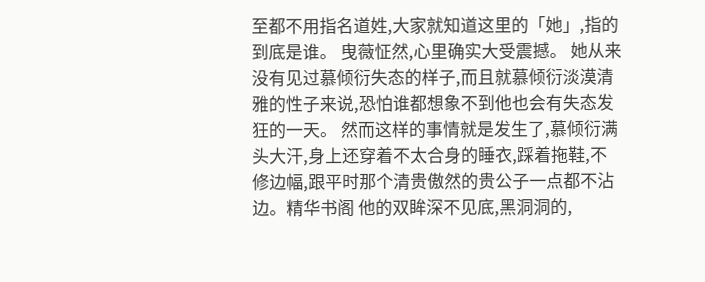至都不用指名道姓,大家就知道这里的「她」,指的到底是谁。 曳薇怔然,心里确实大受震撼。 她从来没有见过慕倾衍失态的样子,而且就慕倾衍淡漠清雅的性子来说,恐怕谁都想象不到他也会有失态发狂的一天。 然而这样的事情就是发生了,慕倾衍满头大汗,身上还穿着不太合身的睡衣,踩着拖鞋,不修边幅,跟平时那个清贵傲然的贵公子一点都不沾边。精华书阁 他的双眸深不见底,黑洞洞的,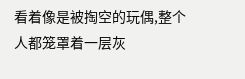看着像是被掏空的玩偶,整个人都笼罩着一层灰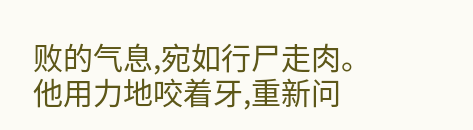败的气息,宛如行尸走肉。 他用力地咬着牙,重新问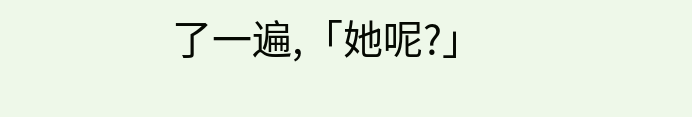了一遍,「她呢?」